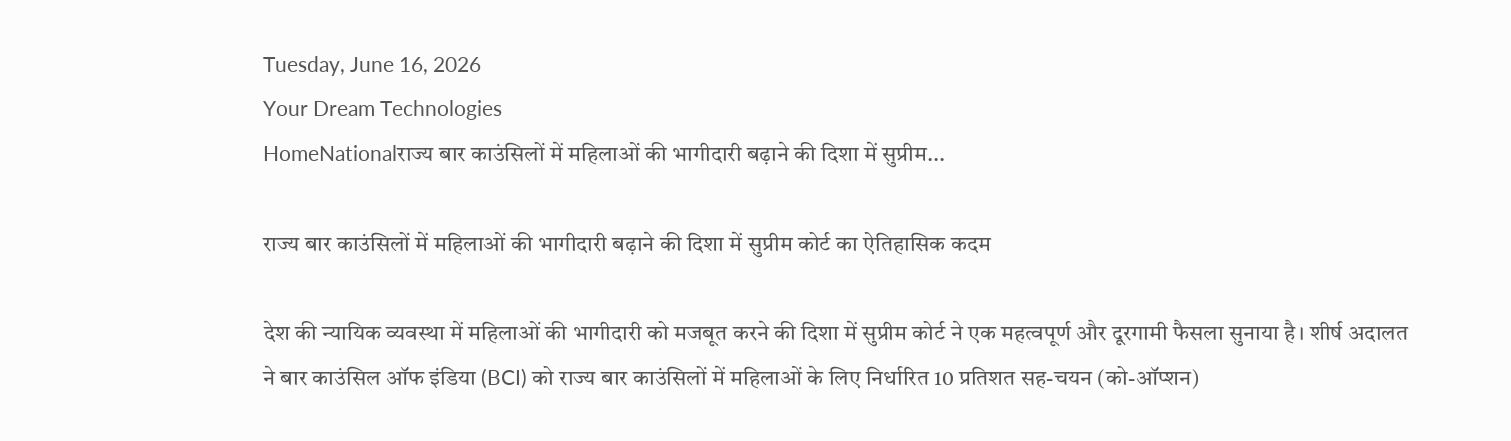Tuesday, June 16, 2026
Your Dream Technologies
HomeNationalराज्य बार काउंसिलों में महिलाओं की भागीदारी बढ़ाने की दिशा में सुप्रीम...

राज्य बार काउंसिलों में महिलाओं की भागीदारी बढ़ाने की दिशा में सुप्रीम कोर्ट का ऐतिहासिक कदम

देश की न्यायिक व्यवस्था में महिलाओं की भागीदारी को मजबूत करने की दिशा में सुप्रीम कोर्ट ने एक महत्वपूर्ण और दूरगामी फैसला सुनाया है। शीर्ष अदालत ने बार काउंसिल ऑफ इंडिया (BCI) को राज्य बार काउंसिलों में महिलाओं के लिए निर्धारित 10 प्रतिशत सह-चयन (को-ऑप्शन)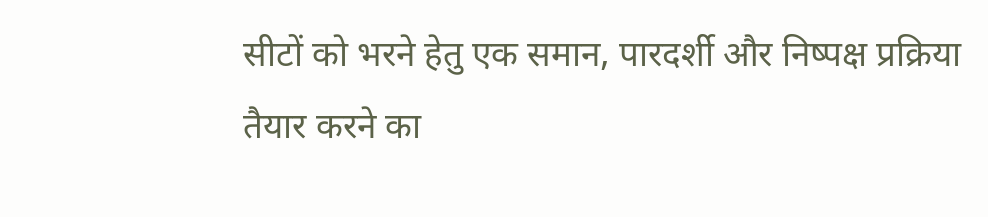सीटों को भरने हेतु एक समान, पारदर्शी और निष्पक्ष प्रक्रिया तैयार करने का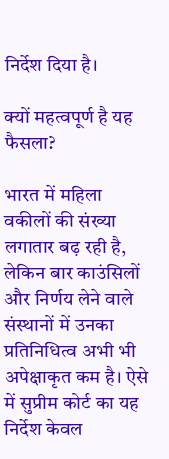निर्देश दिया है।

क्यों महत्वपूर्ण है यह फैसला?

भारत में महिला वकीलों की संख्या लगातार बढ़ रही है, लेकिन बार काउंसिलों और निर्णय लेने वाले संस्थानों में उनका प्रतिनिधित्व अभी भी अपेक्षाकृत कम है। ऐसे में सुप्रीम कोर्ट का यह निर्देश केवल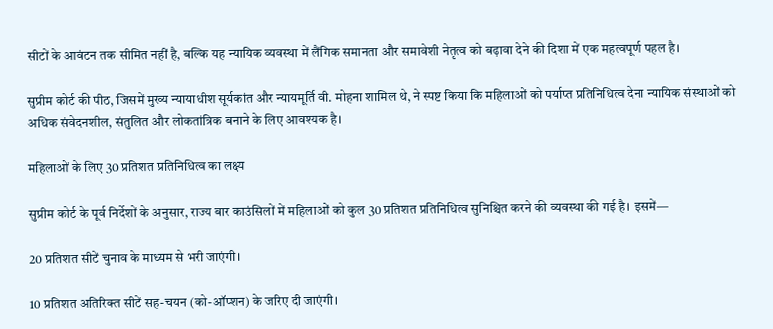सीटों के आवंटन तक सीमित नहीं है, बल्कि यह न्यायिक व्यवस्था में लैंगिक समानता और समावेशी नेतृत्व को बढ़ावा देने की दिशा में एक महत्वपूर्ण पहल है।

सुप्रीम कोर्ट की पीठ, जिसमें मुख्य न्यायाधीश सूर्यकांत और न्यायमूर्ति वी. मोहना शामिल थे, ने स्पष्ट किया कि महिलाओं को पर्याप्त प्रतिनिधित्व देना न्यायिक संस्थाओं को अधिक संवेदनशील, संतुलित और लोकतांत्रिक बनाने के लिए आवश्यक है।

महिलाओं के लिए 30 प्रतिशत प्रतिनिधित्व का लक्ष्य

सुप्रीम कोर्ट के पूर्व निर्देशों के अनुसार, राज्य बार काउंसिलों में महिलाओं को कुल 30 प्रतिशत प्रतिनिधित्व सुनिश्चित करने की व्यवस्था की गई है। इसमें—

20 प्रतिशत सीटें चुनाव के माध्यम से भरी जाएंगी।

10 प्रतिशत अतिरिक्त सीटें सह-चयन (को-ऑप्शन) के जरिए दी जाएंगी।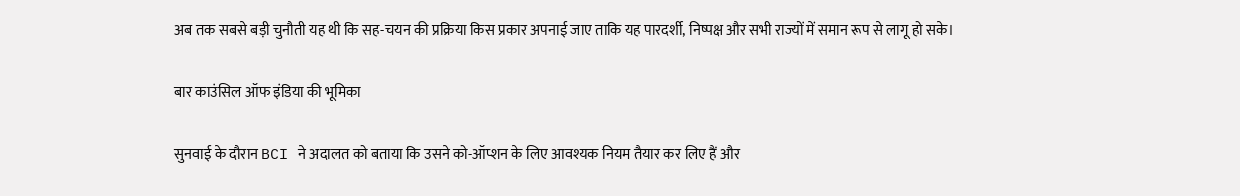अब तक सबसे बड़ी चुनौती यह थी कि सह-चयन की प्रक्रिया किस प्रकार अपनाई जाए ताकि यह पारदर्शी, निष्पक्ष और सभी राज्यों में समान रूप से लागू हो सके।

बार काउंसिल ऑफ इंडिया की भूमिका

सुनवाई के दौरान BCI ने अदालत को बताया कि उसने को-ऑप्शन के लिए आवश्यक नियम तैयार कर लिए हैं और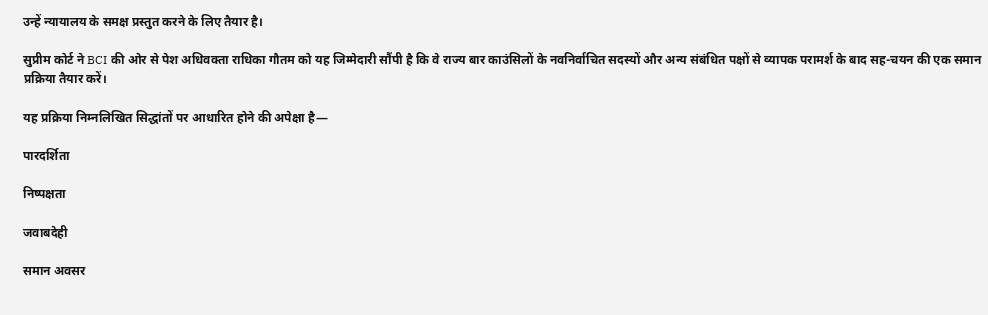उन्हें न्यायालय के समक्ष प्रस्तुत करने के लिए तैयार है।

सुप्रीम कोर्ट ने BCI की ओर से पेश अधिवक्ता राधिका गौतम को यह जिम्मेदारी सौंपी है कि वे राज्य बार काउंसिलों के नवनिर्वाचित सदस्यों और अन्य संबंधित पक्षों से व्यापक परामर्श के बाद सह-चयन की एक समान प्रक्रिया तैयार करें।

यह प्रक्रिया निम्नलिखित सिद्धांतों पर आधारित होने की अपेक्षा है—

पारदर्शिता

निष्पक्षता

जवाबदेही

समान अवसर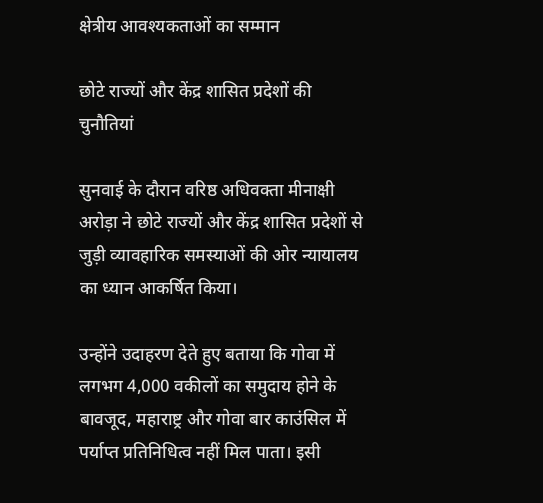क्षेत्रीय आवश्यकताओं का सम्मान

छोटे राज्यों और केंद्र शासित प्रदेशों की चुनौतियां

सुनवाई के दौरान वरिष्ठ अधिवक्ता मीनाक्षी अरोड़ा ने छोटे राज्यों और केंद्र शासित प्रदेशों से जुड़ी व्यावहारिक समस्याओं की ओर न्यायालय का ध्यान आकर्षित किया।

उन्होंने उदाहरण देते हुए बताया कि गोवा में लगभग 4,000 वकीलों का समुदाय होने के बावजूद, महाराष्ट्र और गोवा बार काउंसिल में पर्याप्त प्रतिनिधित्व नहीं मिल पाता। इसी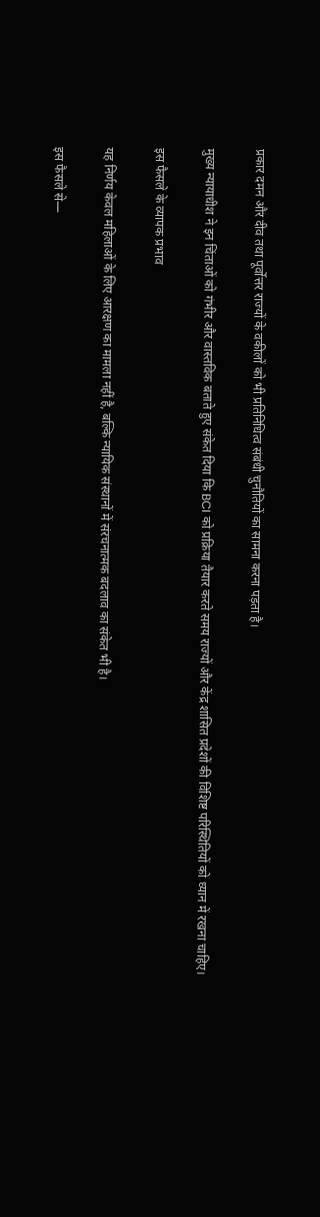प्रकार दमन और दीव तथा पूर्वोत्तर राज्यों के वकीलों को भी प्रतिनिधित्व संबंधी चुनौतियों का सामना करना पड़ता है।

मुख्य न्यायाधीश ने इन चिंताओं को गंभीर और वास्तविक बताते हुए संकेत दिया कि BCI को प्रक्रिया तैयार करते समय राज्यों और केंद्र शासित प्रदेशों की विशिष्ट परिस्थितियों को ध्यान में रखना चाहिए।

इस फैसले के व्यापक प्रभाव

यह निर्णय केवल महिलाओं के लिए आरक्षण का मामला नहीं है, बल्कि न्यायिक संस्थानों में संरचनात्मक बदलाव का संकेत भी है।

इस फैसले से—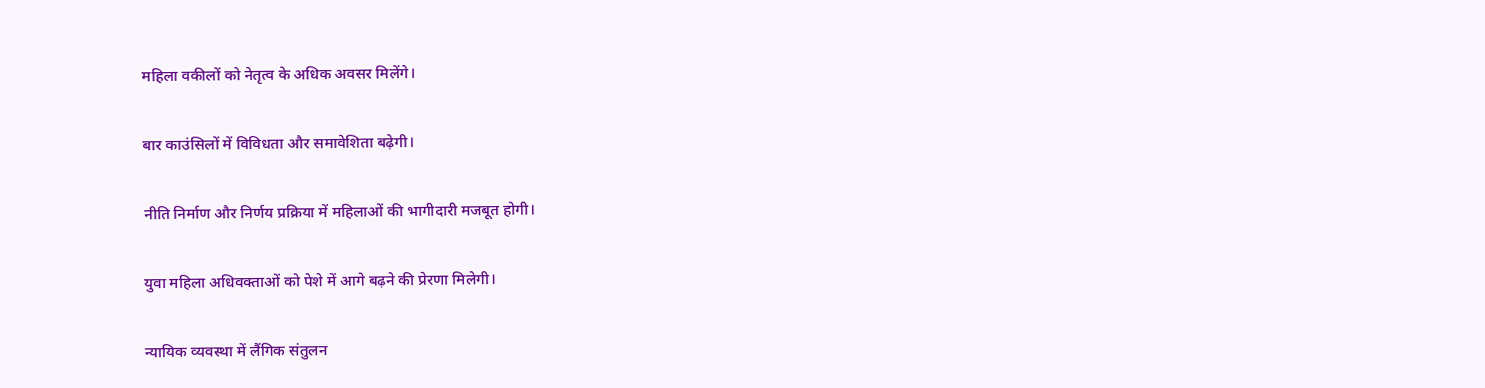महिला वकीलों को नेतृत्व के अधिक अवसर मिलेंगे।

बार काउंसिलों में विविधता और समावेशिता बढ़ेगी।

नीति निर्माण और निर्णय प्रक्रिया में महिलाओं की भागीदारी मजबूत होगी।

युवा महिला अधिवक्ताओं को पेशे में आगे बढ़ने की प्रेरणा मिलेगी।

न्यायिक व्यवस्था में लैंगिक संतुलन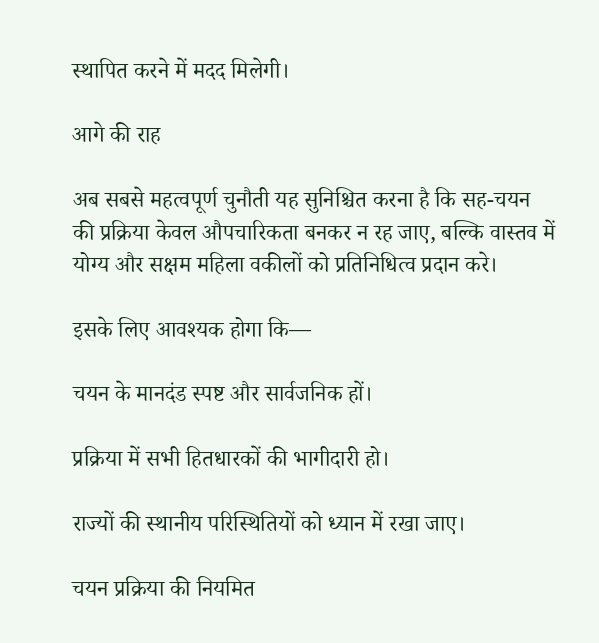स्थापित करने में मदद मिलेगी।

आगे की राह

अब सबसे महत्वपूर्ण चुनौती यह सुनिश्चित करना है कि सह-चयन की प्रक्रिया केवल औपचारिकता बनकर न रह जाए, बल्कि वास्तव में योग्य और सक्षम महिला वकीलों को प्रतिनिधित्व प्रदान करे।

इसके लिए आवश्यक होगा कि—

चयन के मानदंड स्पष्ट और सार्वजनिक हों।

प्रक्रिया में सभी हितधारकों की भागीदारी हो।

राज्यों की स्थानीय परिस्थितियों को ध्यान में रखा जाए।

चयन प्रक्रिया की नियमित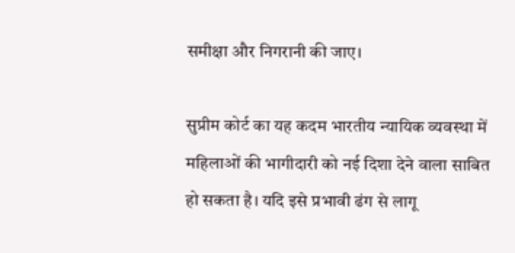समीक्षा और निगरानी की जाए।

सुप्रीम कोर्ट का यह कदम भारतीय न्यायिक व्यवस्था में महिलाओं की भागीदारी को नई दिशा देने वाला साबित हो सकता है। यदि इसे प्रभावी ढंग से लागू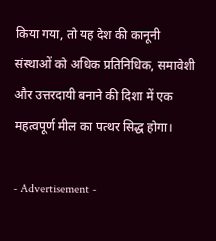किया गया, तो यह देश की कानूनी संस्थाओं को अधिक प्रतिनिधिक, समावेशी और उत्तरदायी बनाने की दिशा में एक महत्वपूर्ण मील का पत्थर सिद्ध होगा।

- Advertisement -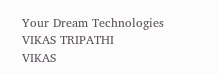Your Dream Technologies
VIKAS TRIPATHI
VIKAS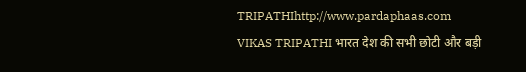TRIPATHIhttp://www.pardaphaas.com
VIKAS TRIPATHI भारत देश की सभी छोटी और बड़ी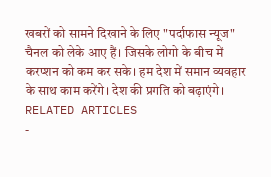खबरों को सामने दिखाने के लिए "पर्दाफास न्यूज" चैनल को लेके आए हैं। जिसके लोगो के बीच में करप्शन को कम कर सके। हम देश में समान व्यवहार के साथ काम करेंगे। देश की प्रगति को बढ़ाएंगे।
RELATED ARTICLES
-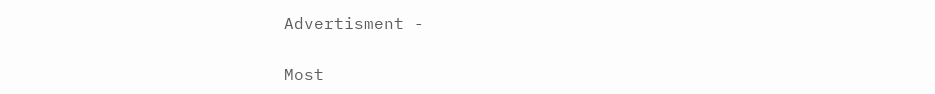Advertisment -

Most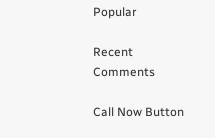Popular

Recent Comments

Call Now Button